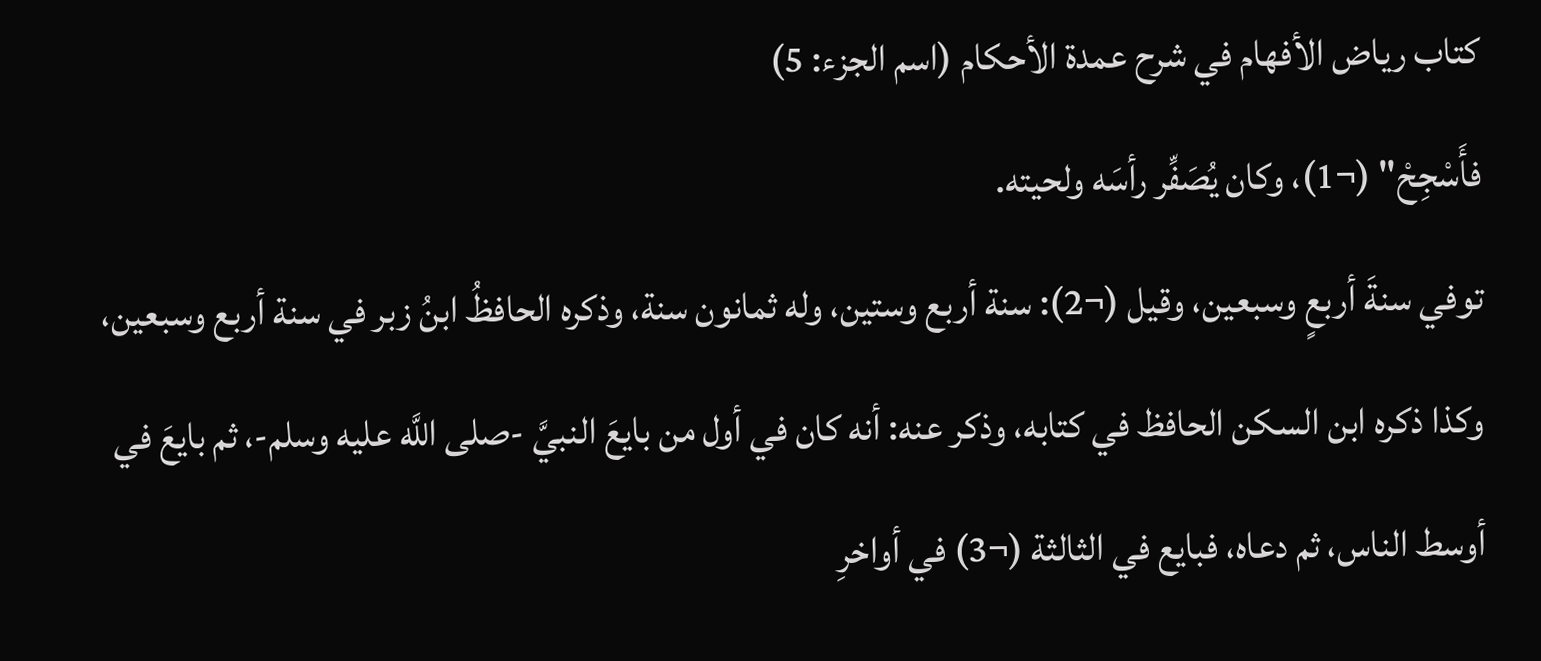كتاب رياض الأفهام في شرح عمدة الأحكام (اسم الجزء: 5)
فأَسْجِحْ" (¬1)، وكان يُصَفِّر رأسَه ولحيته.
توفي سنةَ أربعٍ وسبعين، وقيل (¬2): سنة أربع وستين، وله ثمانون سنة، وذكره الحافظُ ابنُ زبر في سنة أربع وسبعين، وكذا ذكره ابن السكن الحافظ في كتابه، وذكر عنه: أنه كان في أول من بايعَ النبيَّ -صلى اللَّه عليه وسلم-، ثم بايعَ في أوسط الناس، ثم دعاه، فبايع في الثالثة (¬3) في أواخرِ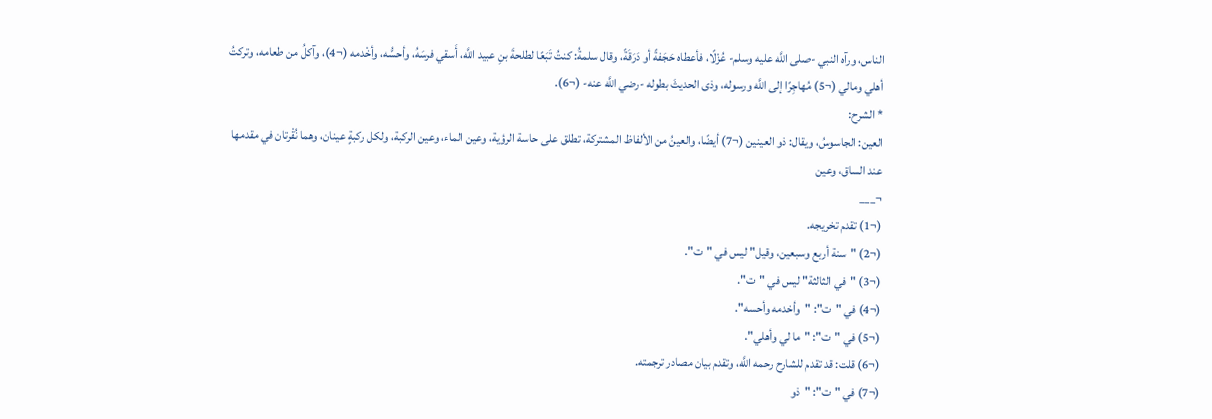الناس، ورآه النبي -صلى اللَّه عليه وسلم- عُزْلًا، فأعطاه حَجَفةً أو دَرَقَةً، وقال سلمةُ: كنتُ تَبَعًا لطلحةَ بنِ عبيد اللَّه، أَسقي فرسَهُ، وأحسُّه، وأخْدمه (¬4)، وآكلُ من طعامه، وتركتُ أهلي ومالي (¬5) مُهاجِرًا إلى اللَّه ورسوله، وذى الحديثَ بطوله -رضي اللَّه عنه- (¬6).
* الشرح:
العين: الجاسوسُ، ويقال: ذو العينين (¬7) أيضًا، والعينُ من الألفاظ المشتركة، تطلق على حاسة الرؤية، وعين الماء، وعين الركبة، ولكل ركبةٍ عينان، وهما نُقْرتان في مقدمها عند الساق، وعين
¬___
(¬1) تقدم تخريجه.
(¬2) "سنة أربع وسبعين، وقيل" ليس في "ت".
(¬3) "في الثالثة" ليس في "ت".
(¬4) في "ت": "وأخدمه وأحسه".
(¬5) في "ت": "ما لي وأهلي".
(¬6) قلت: قد تقدم للشارح رحمه اللَّه، وتقدم بيان مصادر ترجمته.
(¬7) في "ت": "ذو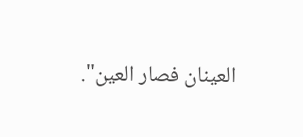العينان فصار العين".